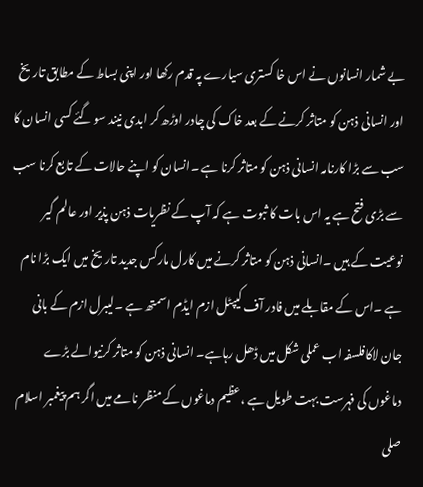بے شمار انسانوں نے اس خا کستری سیارے پہ قدم رکھا اور اپنی بساط کے مطابق تاریخ اور انسانی ذہن کو متاثر کرنے کے بعد خاک کی چادر اوڑھ کر ابدی نیند سو گئے کسی انسان کا سب سے بڑا کارنامہ انسانی ذہن کو متاثر کرنا ہے ۔انسان کو اپنے حالات کے تابع کرنا سب سے بڑی فتح ہے یہ اس بات کا ثبوت ہے کہ آپ کے نظریات ذہن پذیر اور عالم گیر نوعیت کے ہیں ۔انسانی ذہن کو متاثر کرنے میں کارل مارکس جدید تاریخ میں ایک بڑا نام ہے ۔اس کے مقابلے میں فادر آف کیپٹل ازم ایڈم اسمتھ ہے ۔لیبرل ازم کے بانی جان لاکافلسفہ اب عملی شکل میں ڈھل رہاہے۔ انسانی ذہن کو متاثر کرنیوالے بڑے دماغوں کی فہرست بہت طویل ہے ،عظیم دماغوں کے منظر نامے میں اگر ہم پیغمبر اسلام صلى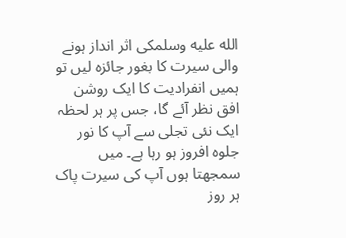الله عليه وسلمکی اثر انداز ہونے والی سیرت کا بغور جائزہ لیں تو ہمیں انفرادیت کا ایک روشن افق نظر آئے گا، جس پر ہر لحظہ ایک نئی تجلی سے آپ کا نور جلوہ افروز ہو رہا ہے۔ میں سمجھتا ہوں آپ کی سیرت پاک ہر روز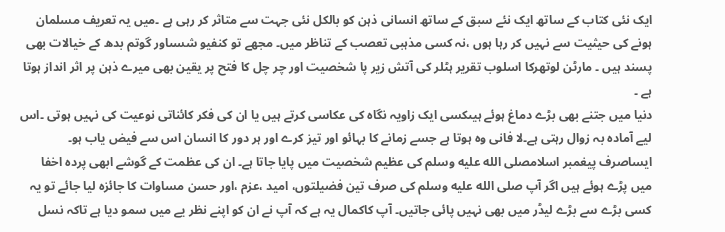ایک نئی کتاب کے ساتھ ایک نئے سبق کے ساتھ انسانی ذہن کو بالکل نئی جہت سے متاثر کر رہی ہے ۔میں یہ تعریف مسلمان ہونے کی حیثیت سے نہیں کر رہا ہوں ،نہ کسی مذہبی تعصب کے تناظر میں۔ مجھے تو کنفیو شسںاور گوتم بدھ کے خیالات بھی پسند ہیں ۔ مارٹن لوتھرکا اسلوب تقریر ہٹلر کی آتش زیر پا شخصیت اور چر چل کا فتح پر یقین بھی میرے ذہن پر اثر انداز ہوتا ہے ۔
دنیا میں جتنے بھی بڑے دماغ ہوئے ہیںکسی ایک زاویہ نگاہ کی عکاسی کرتے ہیں یا ان کی فکر کائناتی نوعیت کی نہیں ہوتی ۔اس لیے آمادہ بہ زوال رہتی ہے۔لا فانی وہ ہوتا ہے جسے زمانے کا بہائو اور تیز کرے اور ہر دور کا انسان اس سے فیض یاب ہو۔ ایساصرف پیغمبر اسلامصلى الله عليه وسلم کی عظیم شخصیت میں پایا جاتا ہے۔ ان کی عظمت کے گوشے ابھی پردہ اخفا میں پڑے ہوئے ہیں اگر آپ صلى الله عليه وسلم کی صرف تین فضیلتوں، امید ،عزم ،اور حسن مساوات کا جائزہ لیا جائے تو یہ کسی بڑے سے بڑے لیڈر میں بھی نہیں پائی جاتیں۔ آپ کاکمال یہ ہے کہ آپ نے ان کو اپنے نظر یے میں سمو دیا ہے تاکہ نسل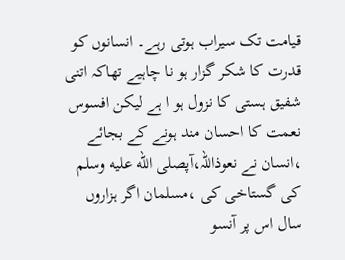قیامت تک سیراب ہوتی رہے۔ انسانوں کو قدرت کا شکر گزار ہو نا چاہیے تھاکہ اتنی شفیق ہستی کا نزول ہو ا ہے لیکن افسوس نعمت کا احسان مند ہونے کے بجائے ،انسان نے نعوذاللہ،آپصلى الله عليه وسلم کی گستاخی کی ،مسلمان اگر ہزاروں سال اس پر آنسو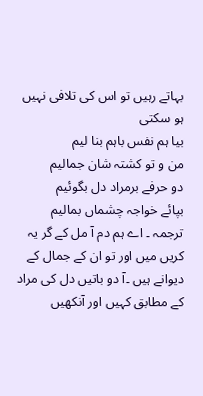بہاتے رہیں تو اس کی تلافی نہیں ہو سکتی
بیا ہم نفس باہم بنا لیم
من و تو کشتہ شان جمالیم
دو حرفے برمراد دل بگوئیم
بپائے خواجہ چشماں بمالیم
ترجمہ ۔ اے ہم دم آ مل کے گر یہ کریں میں اور تو ان کے جمال کے دیوانے ہیں ۔آ دو باتیں دل کی مراد کے مطابق کہیں اور آنکھیں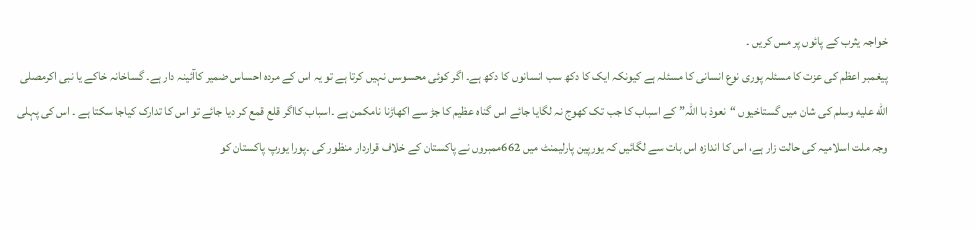خواجہ یثرب کے پائوں پر مس کریں ۔
پیغمبر اعظم کی عزت کا مسئلہ پوری نوع انسانی کا مسئلہ ہے کیونکہ ایک کا دکھ سب انسانوں کا دکھ ہے۔ اگر کوئی محسوسں نہیں کرتا ہے تو یہ اس کے مردہ احساس ضمیر کاآئینہ دار ہے۔ گساخانہ خاکے یا نبی اکرمصلى الله عليه وسلم کی شان میں گستاخیوں “نعوذ با اللہ” کے اسباب کا جب تک کھوج نہ لگایا جائے اس گناہ عظیم کا جڑ سے اکھاڑنا نامکمن ہے ۔اسباب کااگر قلع قمع کر دیا جائے تو اس کا تدارک کیاجا سکتا ہے ۔ اس کی پہلی وجہ ملت اسلامیہ کی حالت زار ہے، اس کا اندازہ اس بات سے لگائیں کہ یورپین پارلیمنٹ میں 662ممبروں نے پاکستان کے خلاف قراردار منظور کی ۔پورا یورپ پاکستان کو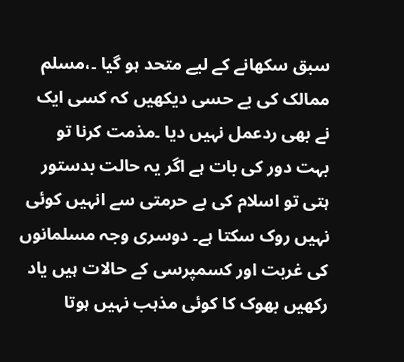سبق سکھانے کے لیے متحد ہو گیا ۔،مسلم ممالک کی بے حسی دیکھیں کہ کسی ایک نے بھی ردعمل نہیں دیا ۔مذمت کرنا تو بہت دور کی بات ہے اگر یہ حالت بدستور ہتی تو اسلام کی بے حرمتی سے انہیں کوئی نہیں روک سکتا ہے۔ دوسری وجہ مسلمانوں کی غربت اور کسمپرسی کے حالات ہیں یاد رکھیں بھوک کا کوئی مذہب نہیں ہوتا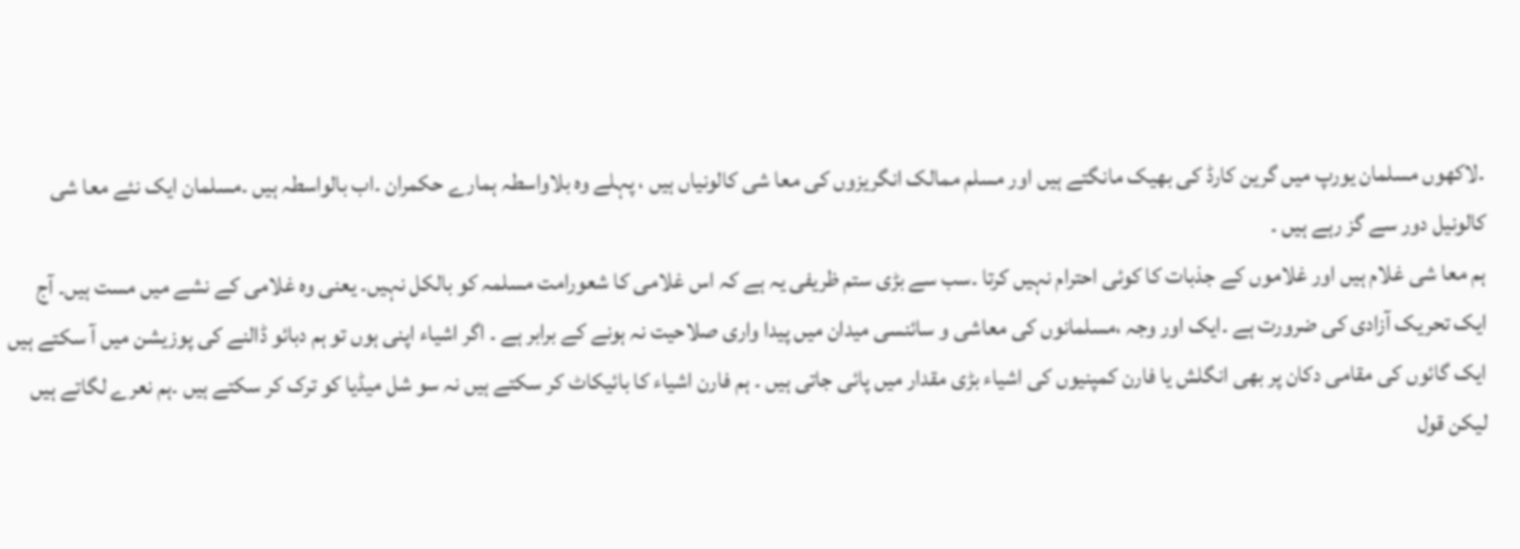۔لاکھوں مسلمان یورپ میں گرین کارڈ کی بھیک مانگتے ہیں اور مسلم ممالک انگریزوں کی معا شی کالونیاں ہیں ، پہلے وہ بلاواسطہ ہمارے حکمران ۔اب بالواسطہ ہیں ۔مسلمان ایک نئے معا شی کالونیل دور سے گز رہے ہیں ۔
ہم معا شی غلام ہیں اور غلاموں کے جذبات کا کوئی احترام نہیں کرتا ۔سب سے بڑی ستم ظریفی یہ ہے کہ اس غلامی کا شعورامت مسلمہ کو بالکل نہیں۔ یعنی وہ غلامی کے نشے میں مست ہیں۔ آج ایک تحریک آزادی کی ضرورت ہے ۔ایک اور وجہ ،مسلمانوں کی معاشی و سائنسی میدان میں پیدا واری صلاحیت نہ ہونے کے برابر ہے ۔ اگر اشیاء اپنی ہوں تو ہم دبائو ڈالنے کی پوزیشن میں آ سکتے ہیں ایک گائوں کی مقامی دکان پر بھی انگلش یا فارن کمپنیوں کی اشیاء بڑی مقدار میں پائی جاتی ہیں ۔ ہم فارن اشیاء کا بائیکاٹ کر سکتے ہیں نہ سو شل میڈیا کو ترک کر سکتے ہیں ۔ہم نعرے لگاتے ہیں لیکن قول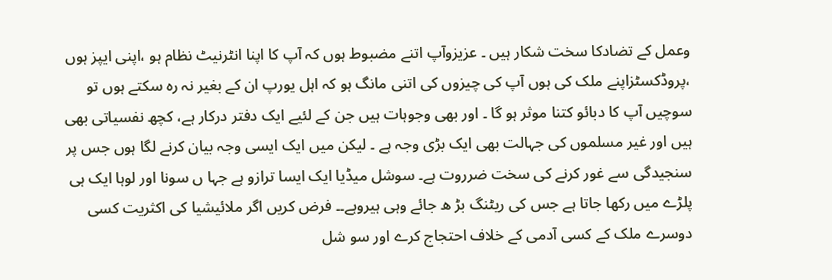وعمل کے تضادکا سخت شکار ہیں ۔ عزیزوآپ اتنے مضبوط ہوں کہ آپ کا اپنا انٹرنیٹ نظام ہو ،اپنی ایپز ہوں ،پروڈکسٹزاپنے ملک کی ہوں آپ کی چیزوں کی اتنی مانگ ہو کہ اہل یورپ ان کے بغیر نہ رہ سکتے ہوں تو سوچیں آپ کا دبائو کتنا موثر ہو گا ۔ اور بھی وجوہات ہیں جن کے لئیے ایک دفتر درکار ہے، کچھ نفسیاتی بھی ہیں اور غیر مسلموں کی جہالت بھی ایک بڑی وجہ ہے ۔ لیکن میں ایک ایسی وجہ بیان کرنے لگا ہوں جس پر سنجیدگی سے غور کرنے کی سخت ضرروت ہے۔ سوشل میڈیا ایک ایسا ترازو ہے جہا ں سونا اور لوہا ایک ہی پلڑے میں رکھا جاتا ہے جس کی ریٹنگ بڑ ھ جائے وہی ہیروہے۔۔ فرض کریں اگر ملائیشیا کی اکثریت کسی دوسرے ملک کے کسی آدمی کے خلاف احتجاج کرے اور سو شل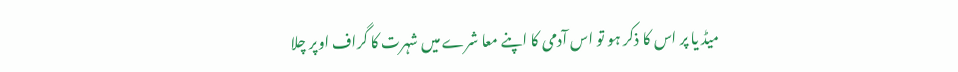میڈ یا پر اس کا ذکر ہو تو اس آدمی کا اپنے معا شرے میں شہرت کا گراف اوپر چلا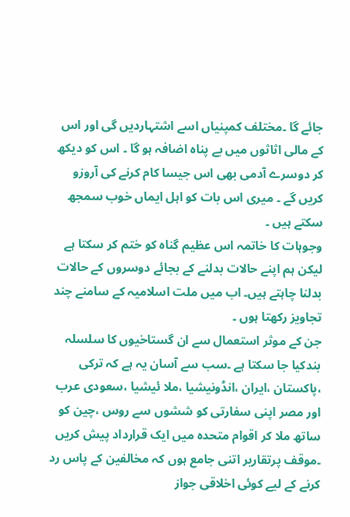جائے گا ۔مختلف کمپنیاں اسے اشتہاردیں گی اور اس کے مالی اثاثوں میں بے پناہ اضافہ ہو گا ۔ اس کو دیکھ کر دوسرے آدمی بھی اس جیسا کام کرنے کی آروزو کریں گے ۔ میری اس بات کو اہل ایماں خوب سمجھ سکتے ہیں ۔
وجوہات کا خاتمہ اس عظیم گناہ کو ختم کر سکتا ہے لیکن ہم اپنے حالات بدلنے کے بجائے دوسروں کے حالات بدلنا چاہتے ہیں۔ اب میں ملت اسلامیہ کے سامنے چند تجاویز رکھتا ہوں ۔
جن کے موثر استعمال سے ان گستاخیوں کا سلسلہ بندکیا جا سکتا ہے ۔سب سے آسان یہ ہے کہ ترکی ،پاکستان ،ایران ،انڈونیشیا ،ملا ئیشیا ،سعودی عرب اور مصر اپنی سفارتی کو ششوں سے روس ،چین کو ساتھ ملا کر اقوام متحدہ میں ایک قرارداد پیش کریں ۔موقف پرتقاریر اتنی جامع ہوں کہ مخالفین کے پاس رد کرنے کے لیے کوئی اخلاقی جواز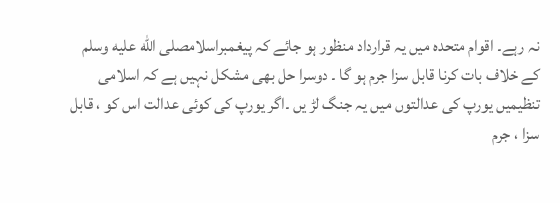نہ رہے۔ اقوام متحدہ میں یہ قرارداد منظور ہو جائے کہ پیغمبراسلامصلى الله عليه وسلم کے خلاف بات کرنا قابل سزا جرم ہو گا ۔ دوسرا حل بھی مشکل نہیں ہے کہ اسلامی تنظیمیں یورپ کی عدالتوں میں یہ جنگ لڑ یں ۔اگر یورپ کی کوئی عدالت اس کو ، قابل سزا ، جرم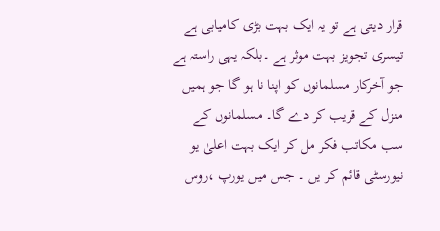قرار دیتی ہے تو یہ ایک بہت بڑی کامیابی ہے تیسری تجویز بہت موثر ہے ۔بلکہ یہی راستہ ہے جو آخرکار مسلمانوں کو اپنا نا ہو گا جو ہمیں منزل کے قریب کر دے گا۔ مسلمانوں کے سب مکاتب فکر مل کر ایک بہت اعلیٰ یو نیورسٹی قائم کر یں ۔ جس میں یورپ ،روس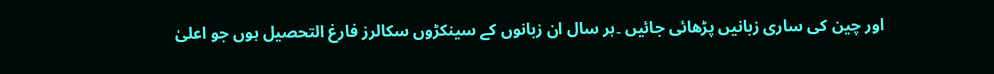اور چین کی ساری زبانیں پڑھائی جائیں ۔ہر سال ان زبانوں کے سینکڑوں سکالرز فارغ التحصیل ہوں جو اعلیٰ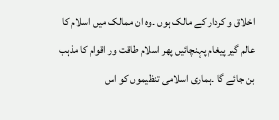اخلاق و کردار کے مالک ہوں ۔وہ ان ممالک میں اسلام کا عالم گیر پیغام پہنچائیں پھر اسلام طاقت ور اقوام کا مذہب بن جائے گا ۔ہماری اسلامی تنظیموں کو اس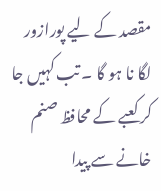مقصد کے لیے پورازور لگا نا ہو گا ۔ تب کہیں جا کر کعبے کے محافظ صنم خانے سے پیدا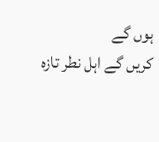ہوں گے
کریں گے اہل نطر تازہ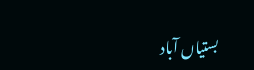بستیاں آباد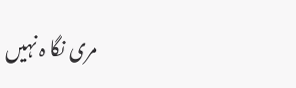مری نگا ہ نہیں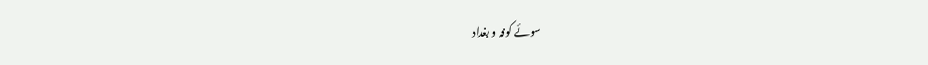سوئے کوفہ و بغداد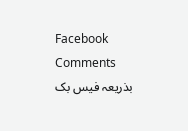Facebook Comments
بذریعہ فیس بک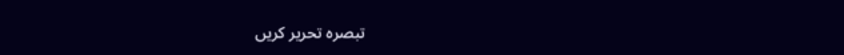تبصرہ تحریر کریں